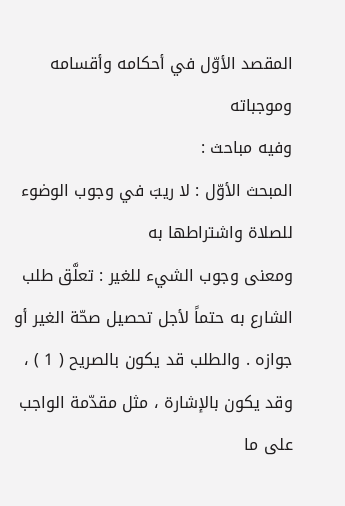المقصد الأوّل في أحكامه وأقسامه وموجباته
وفيه مباحث :
المبحث الأوّل : لا ريبَ في وجوب الوضوء للصلاة واشتراطها به
ومعنى وجوب الشيء للغير : تعلَّق طلب الشارع به حتماً لأجل تحصيل صحّة الغير أو جوازه . والطلب قد يكون بالصريح ( 1 ) ، وقد يكون بالإشارة ، مثل مقدّمة الواجب على ما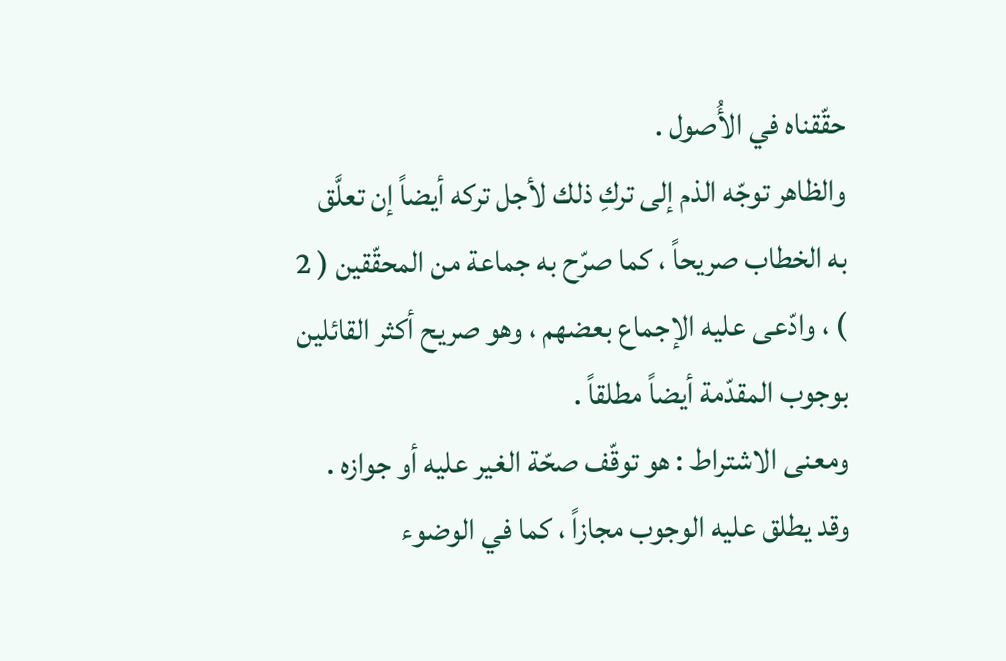حقّقناه في الأُصول .
والظاهر توجّه الذم إلى تركِ ذلك لأجل تركه أيضاً إن تعلَّق به الخطاب صريحاً ، كما صرّح به جماعة من المحقّقين ( 2 ) ، وادّعى عليه الإجماع بعضهم ، وهو صريح أكثر القائلين بوجوب المقدّمة أيضاً مطلقاً .
ومعنى الاشتراط : هو توقّف صحّة الغير عليه أو جوازه . وقد يطلق عليه الوجوب مجازاً ، كما في الوضوء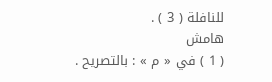للنافلة ( 3 ) .
هامش
( 1 ) في « م » : بالتصريح .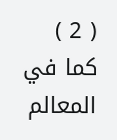( 2 ) كما في المعالم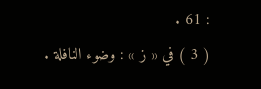: 61 .
( 3 ) في « ز » : وضوء النافلة .